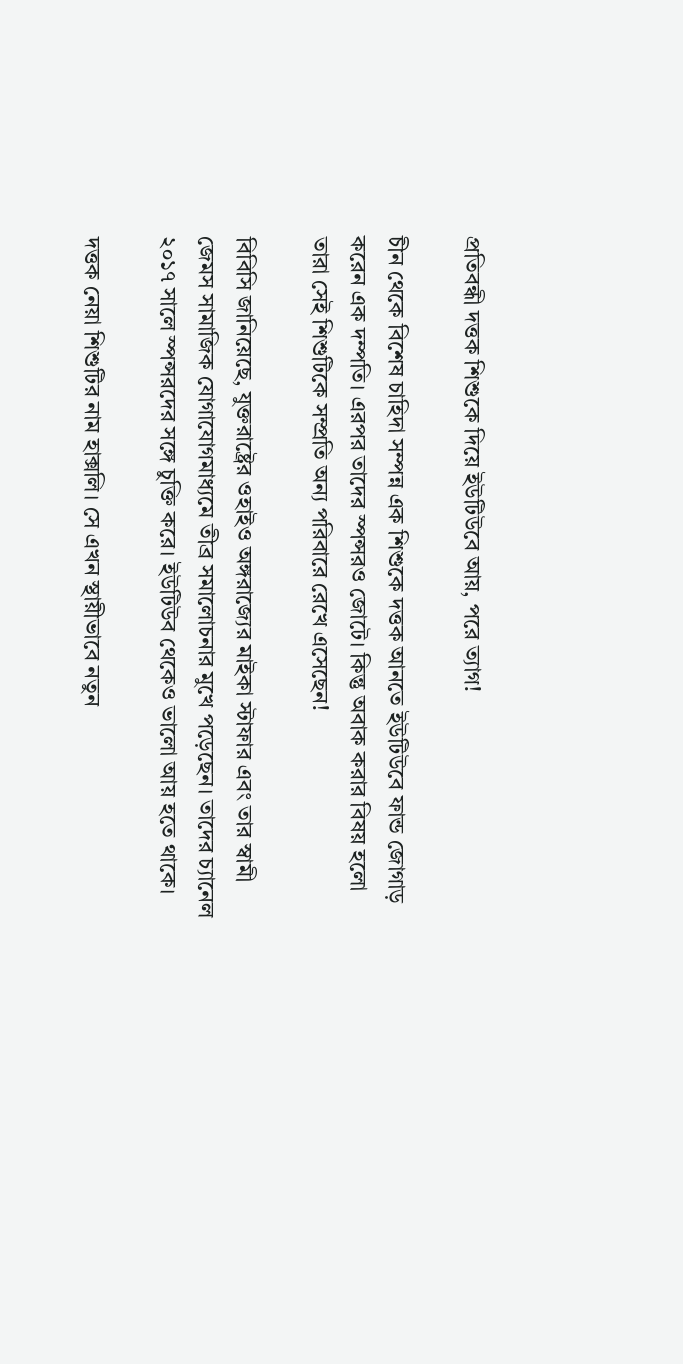প্রতিবন্ধী দত্তক শিশুকে দিয়ে ইউটিউবে আয়, পরে ত্যাগ!

চীন থেকে বিশেষ চাহিদা সম্পন্ন এক শিশুকে দত্তক আনতে ইউটিউবে ফান্ড জোগাড় করেন এক দম্পতি। এরপর তাদের স্পন্সরও জোটে। কিন্তু অবাক করার বিষয় হলো তারা সেই শিশুটিকে সম্প্রতি অন্য পরিবারে রেখে এসেছেন!

বিবিসি জানিয়েছে, যুক্তরাষ্ট্রের ওহাইও অঙ্গরাজ্যের মাইকা স্টাফার এবং তার স্বামী জেমস সামাজিক যোগাযোগমাধ্যমে তীব্র সমালোচনার মুখে পড়েছেন। তাদের চ্যানেল ২০১৭ সালে স্পন্সরদের সঙ্গে চুক্তি করে। ইউটিউব থেকেও ভালো আয় হতে থাকে।

দত্তক নেয়া শিশুটির নাম হাক্সলি। সে এখন স্থায়ীভাবে নতুন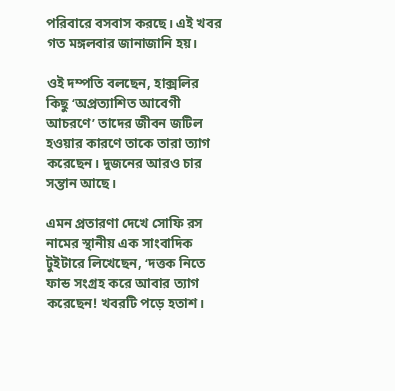পরিবারে বসবাস করছে। এই খবর গত মঙ্গলবার জানাজানি হয়।

ওই দম্পতি বলছেন, হাক্সলির কিছু ‘অপ্রত্যাশিত আবেগী আচরণে’ তাদের জীবন জটিল হওয়ার কারণে তাকে তারা ত্যাগ করেছেন। দুজনের আরও চার সন্তান আছে।

এমন প্রতারণা দেখে সোফি রস নামের স্থানীয় এক সাংবাদিক টুইটারে লিখেছেন, ‘দত্তক নিতে ফান্ড সংগ্রহ করে আবার ত্যাগ করেছেন! খবরটি পড়ে হতাশ।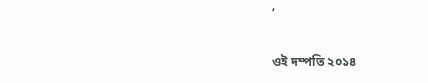‘

ওই দম্পতি ২০১৪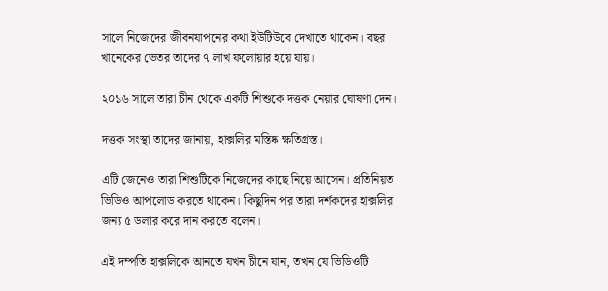সালে নিজেদের জীবনযাপনের কথা ইউটিউবে দেখাতে থাকেন। বছর খানেকের ভেতর তাদের ৭ লাখ ফলোয়ার হয়ে যায়।

২০১৬ সালে তারা চীন থেকে একটি শিশুকে দত্তক নেয়ার ঘোষণা দেন।

দত্তক সংস্থা তাদের জানায়, হাক্সলির মস্তিষ্ক ক্ষতিগ্রস্ত।

এটি জেনেও তারা শিশুটিকে নিজেদের কাছে নিয়ে আসেন। প্রতিনিয়ত ভিডিও আপলোড করতে থাকেন। কিছুদিন পর তারা দর্শকদের হাক্সলির জন্য ৫ ডলার করে দান করতে বলেন।

এই দম্পতি হাক্সলিকে আনতে যখন চীনে যান, তখন যে ভিডিওটি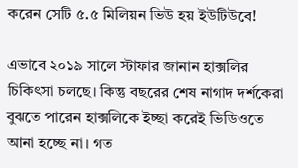করেন সেটি ৫.৫ মিলিয়ন ভিউ হয় ইউটিউবে!

এভাবে ২০১৯ সালে স্টাফার জানান হাক্সলির চিকিৎসা চলছে। কিন্তু বছরের শেষ নাগাদ দর্শকেরা বুঝতে পারেন হাক্সলিকে ইচ্ছা করেই ভিডিওতে আনা হচ্ছে না। গত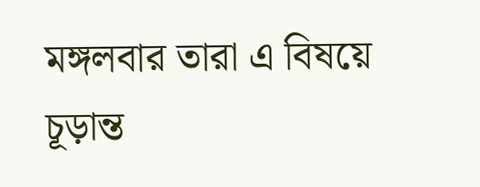মঙ্গলবার তারা এ বিষয়ে চূড়ান্ত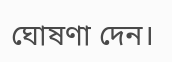ঘোষণা দেন।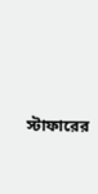স্টাফারের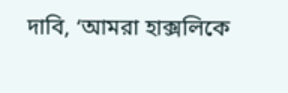দাবি, ‘আমরা হাক্সলিকে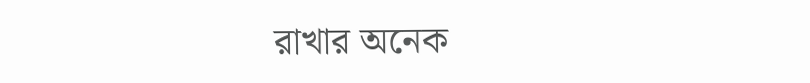রাখার অনেক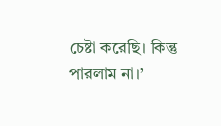চেষ্টা করেছি। কিন্তু পারলাম না।’